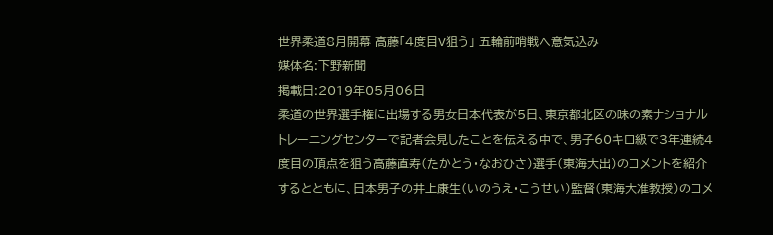世界柔道8月開幕 高藤「4度目V狙う」 五輪前哨戦へ意気込み
媒体名:下野新聞
掲載日:2019年05月06日
柔道の世界選手権に出場する男女日本代表が5日、東京都北区の味の素ナショナルトレーニングセンターで記者会見したことを伝える中で、男子60キロ級で3年連続4度目の頂点を狙う高藤直寿(たかとう・なおひさ)選手(東海大出)のコメントを紹介するとともに、日本男子の井上康生(いのうえ・こうせい)監督(東海大准教授)のコメ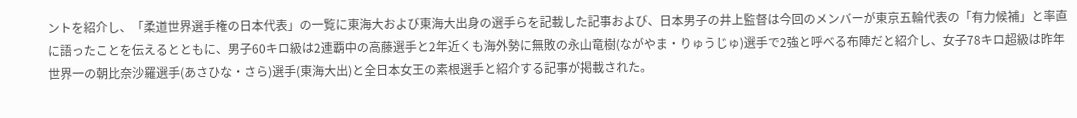ントを紹介し、「柔道世界選手権の日本代表」の一覧に東海大および東海大出身の選手らを記載した記事および、日本男子の井上監督は今回のメンバーが東京五輪代表の「有力候補」と率直に語ったことを伝えるとともに、男子60キロ級は2連覇中の高藤選手と2年近くも海外勢に無敗の永山竜樹(ながやま・りゅうじゅ)選手で2強と呼べる布陣だと紹介し、女子78キロ超級は昨年世界一の朝比奈沙羅選手(あさひな・さら)選手(東海大出)と全日本女王の素根選手と紹介する記事が掲載された。